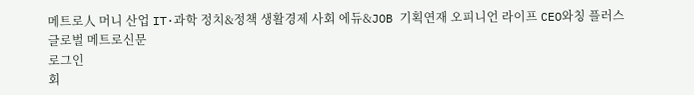메트로人 머니 산업 IT·과학 정치&정책 생활경제 사회 에듀&JOB 기획연재 오피니언 라이프 CEO와칭 플러스
글로벌 메트로신문
로그인
회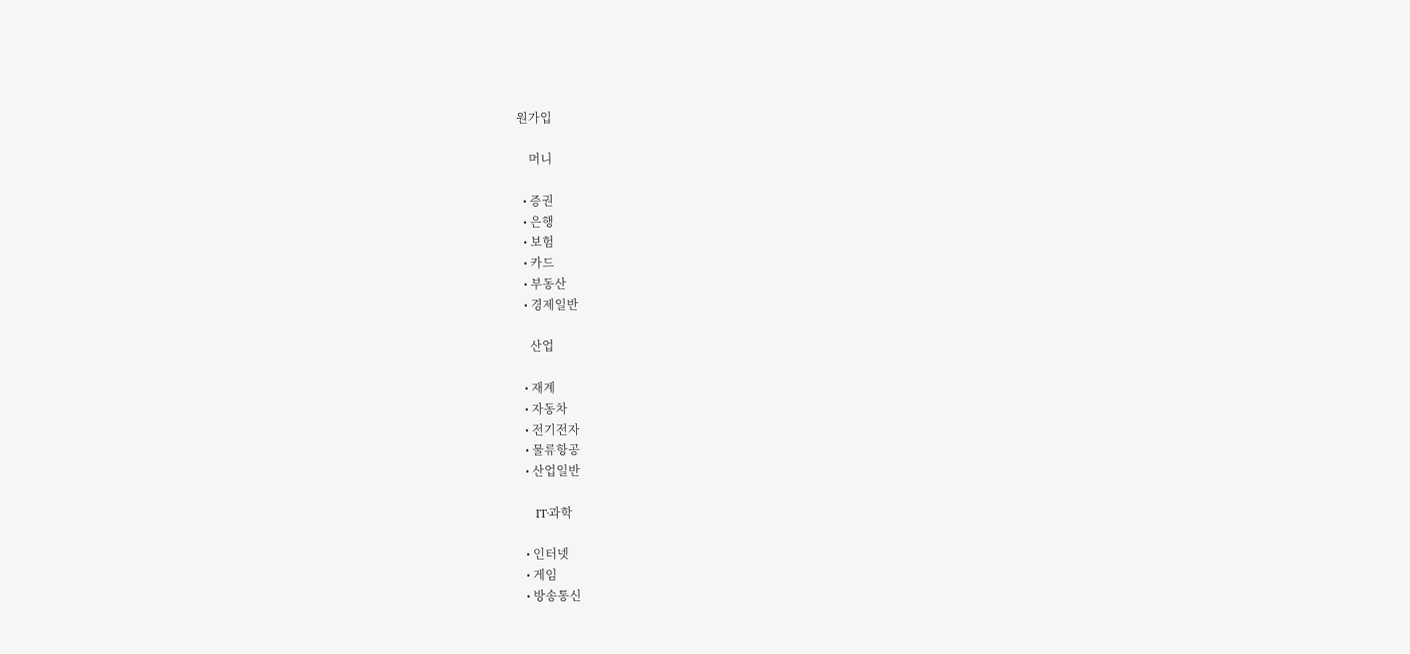원가입

    머니

  • 증권
  • 은행
  • 보험
  • 카드
  • 부동산
  • 경제일반

    산업

  • 재계
  • 자동차
  • 전기전자
  • 물류항공
  • 산업일반

    IT·과학

  • 인터넷
  • 게임
  • 방송통신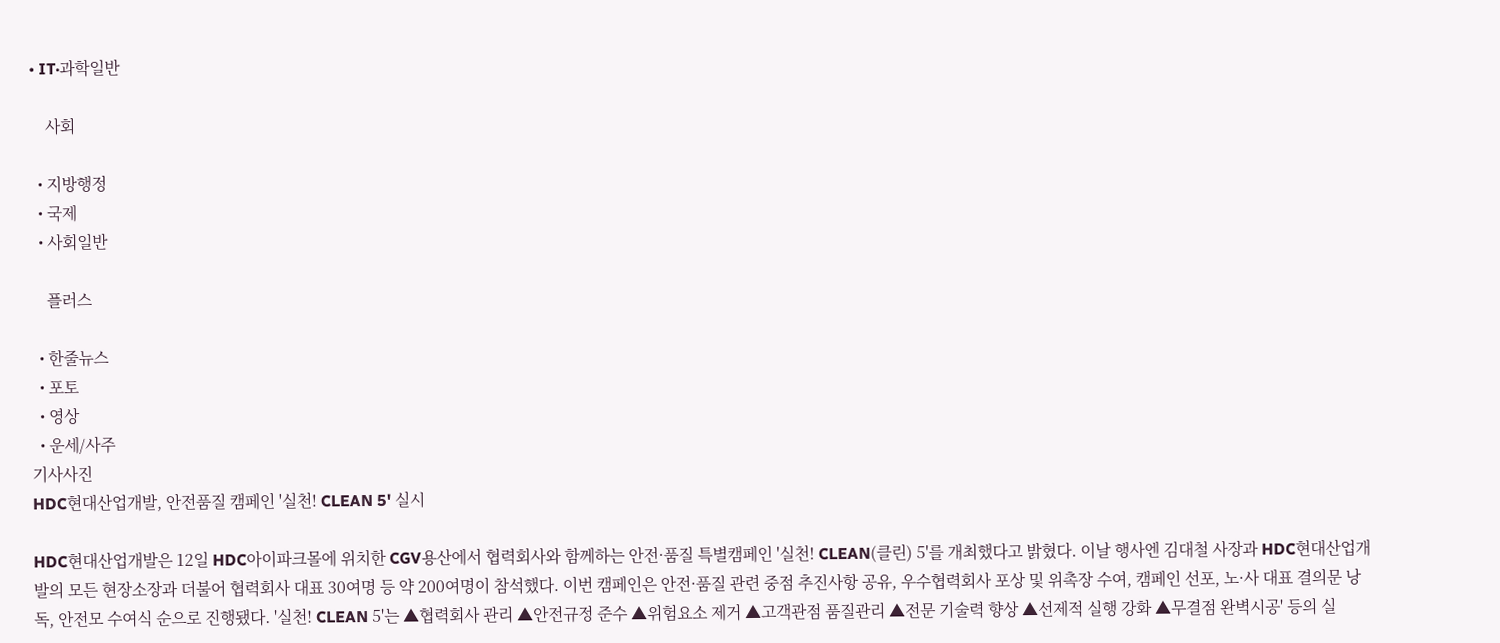• IT·과학일반

    사회

  • 지방행정
  • 국제
  • 사회일반

    플러스

  • 한줄뉴스
  • 포토
  • 영상
  • 운세/사주
기사사진
HDC현대산업개발, 안전품질 캠페인 '실천! CLEAN 5' 실시

HDC현대산업개발은 12일 HDC아이파크몰에 위치한 CGV용산에서 협력회사와 함께하는 안전·품질 특별캠페인 '실천! CLEAN(클린) 5'를 개최했다고 밝혔다. 이날 행사엔 김대철 사장과 HDC현대산업개발의 모든 현장소장과 더불어 협력회사 대표 30여명 등 약 200여명이 참석했다. 이번 캠페인은 안전·품질 관련 중점 추진사항 공유, 우수협력회사 포상 및 위촉장 수여, 캠페인 선포, 노·사 대표 결의문 낭독, 안전모 수여식 순으로 진행됐다. '실천! CLEAN 5'는 ▲협력회사 관리 ▲안전규정 준수 ▲위험요소 제거 ▲고객관점 품질관리 ▲전문 기술력 향상 ▲선제적 실행 강화 ▲무결점 완벽시공' 등의 실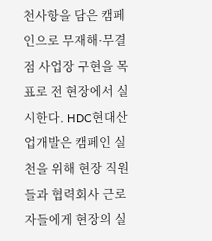천사항을 담은 캠페인으로 무재해·무결점 사업장 구현을 목표로 전 현장에서 실시한다. HDC현대산업개발은 캠페인 실천을 위해 현장 직원들과 협력회사 근로자들에게 현장의 실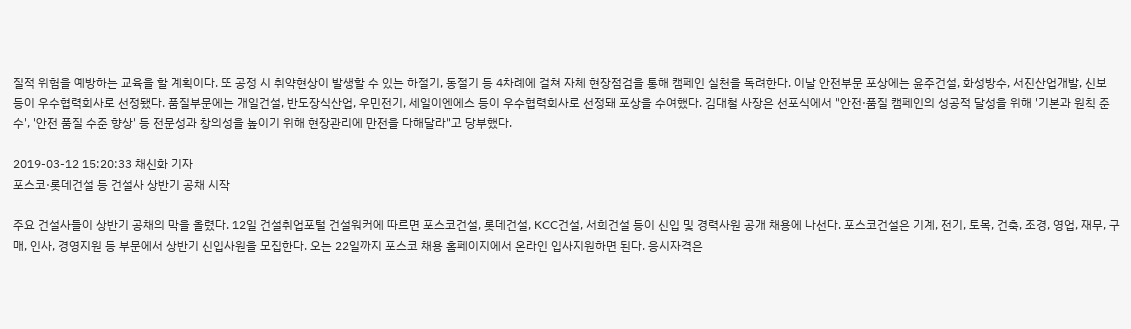질적 위험을 예방하는 교육을 할 계획이다. 또 공정 시 취약현상이 발생할 수 있는 하절기, 동절기 등 4차례에 걸쳐 자체 현장점검을 통해 캠페인 실천을 독려한다. 이날 안전부문 포상에는 윤주건설, 화성방수, 서진산업개발, 신보 등이 우수협력회사로 선정됐다. 품질부문에는 개일건설, 반도장식산업, 우민전기, 세일이엔에스 등이 우수협력회사로 선정돼 포상을 수여했다. 김대철 사장은 선포식에서 "안전·품질 캠페인의 성공적 달성을 위해 '기본과 원칙 준수', '안전 품질 수준 향상' 등 전문성과 창의성을 높이기 위해 현장관리에 만전을 다해달라"고 당부했다.

2019-03-12 15:20:33 채신화 기자
포스코·롯데건설 등 건설사 상반기 공채 시작

주요 건설사들이 상반기 공채의 막을 올렸다. 12일 건설취업포털 건설워커에 따르면 포스코건설, 롯데건설, KCC건설, 서희건설 등이 신입 및 경력사원 공개 채용에 나선다. 포스코건설은 기계, 전기, 토목, 건축, 조경, 영업, 재무, 구매, 인사, 경영지원 등 부문에서 상반기 신입사원을 모집한다. 오는 22일까지 포스코 채용 홈페이지에서 온라인 입사지원하면 된다. 응시자격은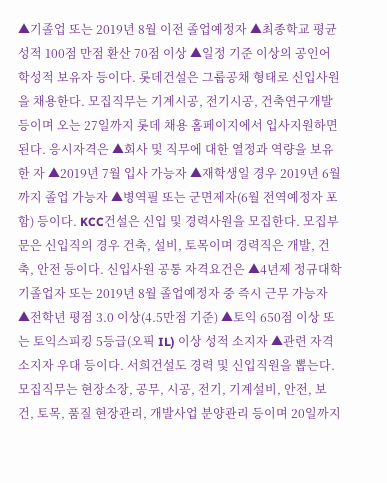▲기졸업 또는 2019년 8월 이전 졸업예정자 ▲최종학교 평균성적 100점 만점 환산 70점 이상 ▲일정 기준 이상의 공인어학성적 보유자 등이다. 롯데건설은 그룹공채 형태로 신입사원을 채용한다. 모집직무는 기계시공, 전기시공, 건축연구개발 등이며 오는 27일까지 롯데 채용 홈페이지에서 입사지원하면 된다. 응시자격은 ▲회사 및 직무에 대한 열정과 역량을 보유한 자 ▲2019년 7월 입사 가능자 ▲재학생일 경우 2019년 6월까지 졸업 가능자 ▲병역필 또는 군면제자(6월 전역예정자 포함) 등이다. KCC건설은 신입 및 경력사원을 모집한다. 모집부문은 신입직의 경우 건축, 설비, 토목이며 경력직은 개발, 건축, 안전 등이다. 신입사원 공통 자격요건은 ▲4년제 정규대학 기졸업자 또는 2019년 8월 졸업예정자 중 즉시 근무 가능자 ▲전학년 평점 3.0 이상(4.5만점 기준) ▲토익 650점 이상 또는 토익스피킹 5등급(오픽 IL) 이상 성적 소지자 ▲관련 자격소지자 우대 등이다. 서희건설도 경력 및 신입직원을 뽑는다. 모집직무는 현장소장, 공무, 시공, 전기, 기계설비, 안전, 보건, 토목, 품질 현장관리, 개발사업 분양관리 등이며 20일까지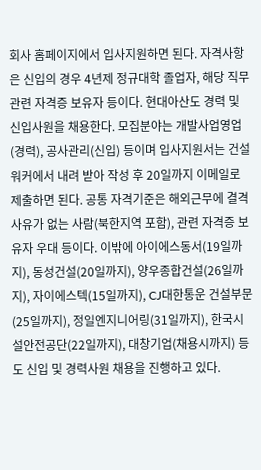회사 홈페이지에서 입사지원하면 된다. 자격사항은 신입의 경우 4년제 정규대학 졸업자, 해당 직무 관련 자격증 보유자 등이다. 현대아산도 경력 및 신입사원을 채용한다. 모집분야는 개발사업영업(경력), 공사관리(신입) 등이며 입사지원서는 건설워커에서 내려 받아 작성 후 20일까지 이메일로 제출하면 된다. 공통 자격기준은 해외근무에 결격사유가 없는 사람(북한지역 포함), 관련 자격증 보유자 우대 등이다. 이밖에 아이에스동서(19일까지), 동성건설(20일까지), 양우종합건설(26일까지), 자이에스텍(15일까지), CJ대한통운 건설부문(25일까지), 정일엔지니어링(31일까지), 한국시설안전공단(22일까지), 대창기업(채용시까지) 등도 신입 및 경력사원 채용을 진행하고 있다.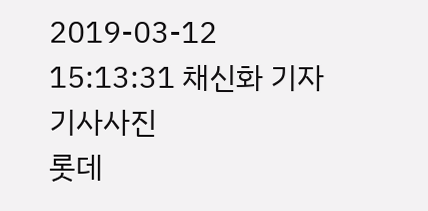2019-03-12 15:13:31 채신화 기자
기사사진
롯데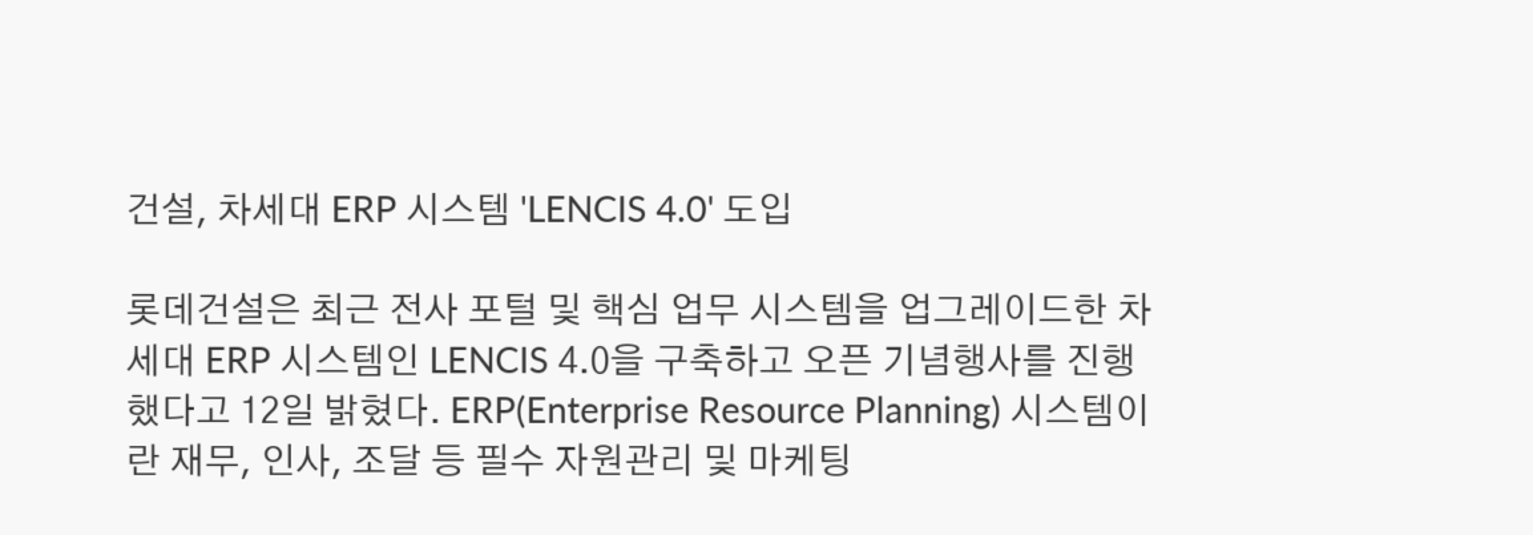건설, 차세대 ERP 시스템 'LENCIS 4.0' 도입

롯데건설은 최근 전사 포털 및 핵심 업무 시스템을 업그레이드한 차세대 ERP 시스템인 LENCIS 4.0을 구축하고 오픈 기념행사를 진행했다고 12일 밝혔다. ERP(Enterprise Resource Planning) 시스템이란 재무, 인사, 조달 등 필수 자원관리 및 마케팅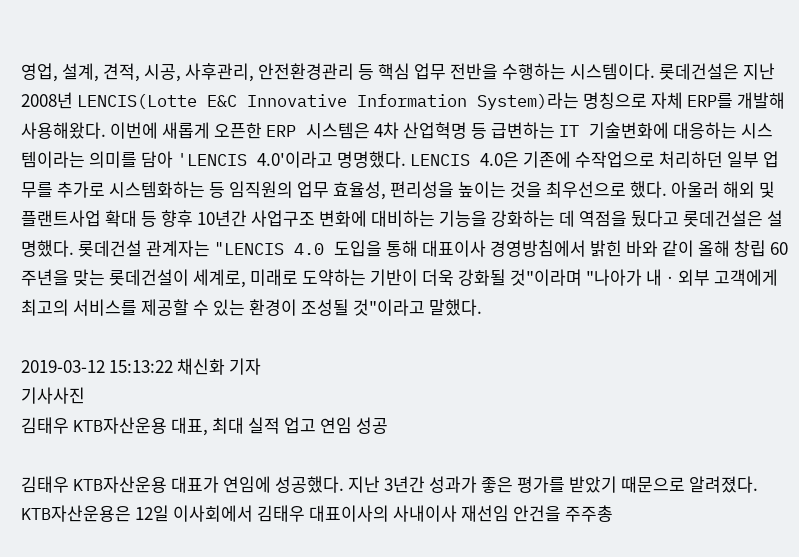영업, 설계, 견적, 시공, 사후관리, 안전환경관리 등 핵심 업무 전반을 수행하는 시스템이다. 롯데건설은 지난 2008년 LENCIS(Lotte E&C Innovative Information System)라는 명칭으로 자체 ERP를 개발해 사용해왔다. 이번에 새롭게 오픈한 ERP 시스템은 4차 산업혁명 등 급변하는 IT 기술변화에 대응하는 시스템이라는 의미를 담아 'LENCIS 4.0'이라고 명명했다. LENCIS 4.0은 기존에 수작업으로 처리하던 일부 업무를 추가로 시스템화하는 등 임직원의 업무 효율성, 편리성을 높이는 것을 최우선으로 했다. 아울러 해외 및 플랜트사업 확대 등 향후 10년간 사업구조 변화에 대비하는 기능을 강화하는 데 역점을 뒀다고 롯데건설은 설명했다. 롯데건설 관계자는 "LENCIS 4.0 도입을 통해 대표이사 경영방침에서 밝힌 바와 같이 올해 창립 60주년을 맞는 롯데건설이 세계로, 미래로 도약하는 기반이 더욱 강화될 것"이라며 "나아가 내ㆍ외부 고객에게 최고의 서비스를 제공할 수 있는 환경이 조성될 것"이라고 말했다.

2019-03-12 15:13:22 채신화 기자
기사사진
김태우 KTB자산운용 대표, 최대 실적 업고 연임 성공

김태우 KTB자산운용 대표가 연임에 성공했다. 지난 3년간 성과가 좋은 평가를 받았기 때문으로 알려졌다. KTB자산운용은 12일 이사회에서 김태우 대표이사의 사내이사 재선임 안건을 주주총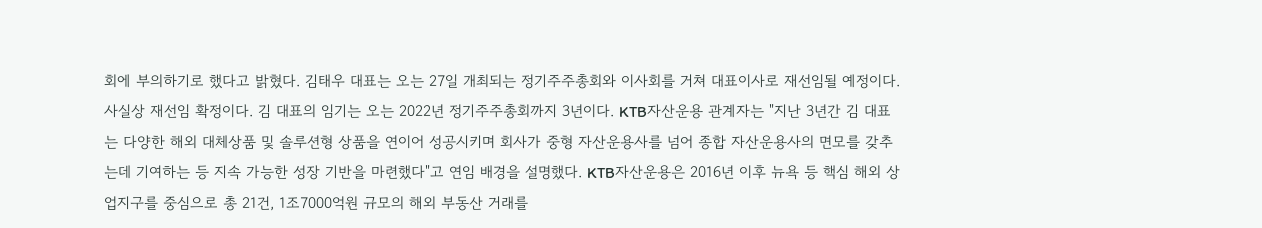회에 부의하기로 했다고 밝혔다. 김태우 대표는 오는 27일 개최되는 정기주주총회와 이사회를 거쳐 대표이사로 재선임될 예정이다. 사실상 재선임 확정이다. 김 대표의 임기는 오는 2022년 정기주주총회까지 3년이다. KTB자산운용 관계자는 "지난 3년간 김 대표는 다양한 해외 대체상품 및 솔루션형 상품을 연이어 성공시키며 회사가 중형 자산운용사를 넘어 종합 자산운용사의 면모를 갖추는데 기여하는 등 지속 가능한 성장 기반을 마련했다"고 연임 배경을 설명했다. KTB자산운용은 2016년 이후 뉴욕 등 핵심 해외 상업지구를 중심으로 총 21건, 1조7000억원 규모의 해외 부동산 거래를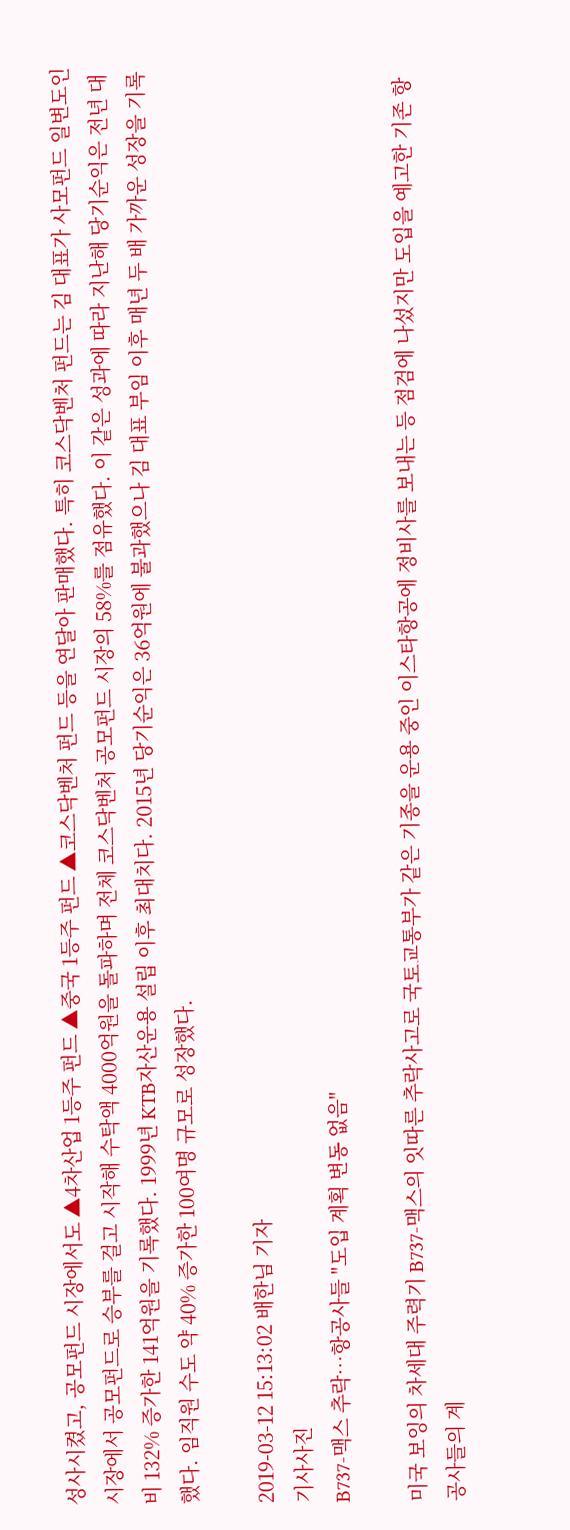성사시켰고, 공모펀드 시장에서도 ▲4차산업 1등주 펀드 ▲중국 1등주 펀드 ▲코스닥벤처 펀드 등을 연달아 판매했다. 특히 코스닥벤처 펀드는 김 대표가 사모펀드 일변도인 시장에서 공모펀드로 승부를 걸고 시작해 수탁액 4000억원을 돌파하며 전체 코스닥벤처 공모펀드 시장의 58%를 점유했다. 이 같은 성과에 따라 지난해 당기순익은 전년 대비 132% 증가한 141억원을 기록했다. 1999년 KTB자산운용 설립 이후 최대치다. 2015년 당기순익은 36억원에 불과했으나 김 대표 부임 이후 매년 두 배 가까운 성장을 기록했다. 임직원 수도 약 40% 증가한 100여명 규모로 성장했다.

2019-03-12 15:13:02 배한님 기자
기사사진
B737-맥스 추락…항공사들 "도입 계획 변동 없음"

미국 보잉의 차세대 주력기 B737-맥스의 잇따른 추락사고로 국토교통부가 같은 기종을 운용 중인 이스타항공에 정비사를 보내는 등 점검에 나섰지만 도입을 예고한 기존 항공사들의 계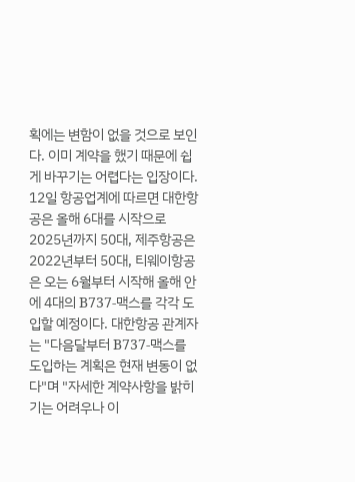획에는 변함이 없을 것으로 보인다. 이미 계약을 했기 때문에 쉽게 바꾸기는 어렵다는 입장이다. 12일 항공업계에 따르면 대한항공은 올해 6대를 시작으로 2025년까지 50대, 제주항공은 2022년부터 50대, 티웨이항공은 오는 6월부터 시작해 올해 안에 4대의 B737-맥스를 각각 도입할 예정이다. 대한항공 관계자는 "다음달부터 B737-맥스를 도입하는 계획은 현재 변동이 없다"며 "자세한 계약사항을 밝히기는 어려우나 이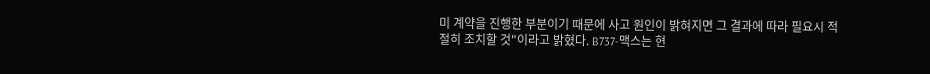미 계약을 진행한 부분이기 때문에 사고 원인이 밝혀지면 그 결과에 따라 필요시 적절히 조치할 것"이라고 밝혔다. B737-맥스는 현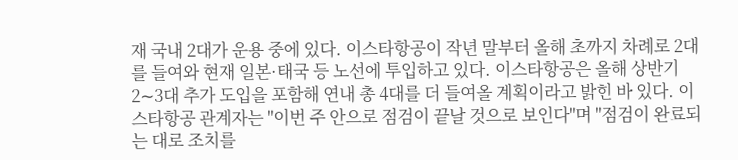재 국내 2대가 운용 중에 있다. 이스타항공이 작년 말부터 올해 초까지 차례로 2대를 들여와 현재 일본·태국 등 노선에 투입하고 있다. 이스타항공은 올해 상반기 2∼3대 추가 도입을 포함해 연내 총 4대를 더 들여올 계획이라고 밝힌 바 있다. 이스타항공 관계자는 "이번 주 안으로 점검이 끝날 것으로 보인다"며 "점검이 완료되는 대로 조치를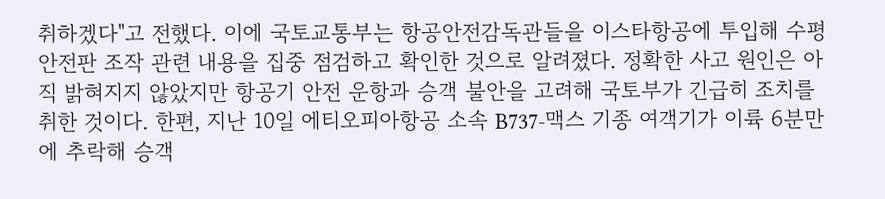취하겠다"고 전했다. 이에 국토교통부는 항공안전감독관들을 이스타항공에 투입해 수평안전판 조작 관련 내용을 집중 점검하고 확인한 것으로 알려졌다. 정확한 사고 원인은 아직 밝혀지지 않았지만 항공기 안전 운항과 승객 불안을 고려해 국토부가 긴급히 조치를 취한 것이다. 한편, 지난 10일 에티오피아항공 소속 B737-맥스 기종 여객기가 이륙 6분만에 추락해 승객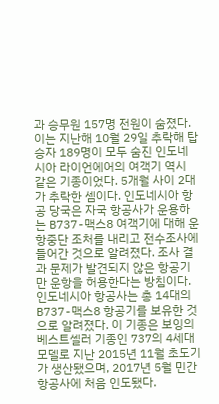과 승무원 157명 전원이 숨졌다. 이는 지난해 10월 29일 추락해 탑승자 189명이 모두 숨진 인도네시아 라이언에어의 여객기 역시 같은 기종이었다. 5개월 사이 2대가 추락한 셈이다. 인도네시아 항공 당국은 자국 항공사가 운용하는 B737-맥스8 여객기에 대해 운항중단 조처를 내리고 전수조사에 들어간 것으로 알려졌다. 조사 결과 문제가 발견되지 않은 항공기만 운항을 허용한다는 방침이다. 인도네시아 항공사는 총 14대의 B737-맥스8 항공기를 보유한 것으로 알려졌다. 이 기종은 보잉의 베스트셀러 기종인 737의 4세대 모델로 지난 2015년 11월 초도기가 생산됐으며, 2017년 5월 민간 항공사에 처음 인도됐다.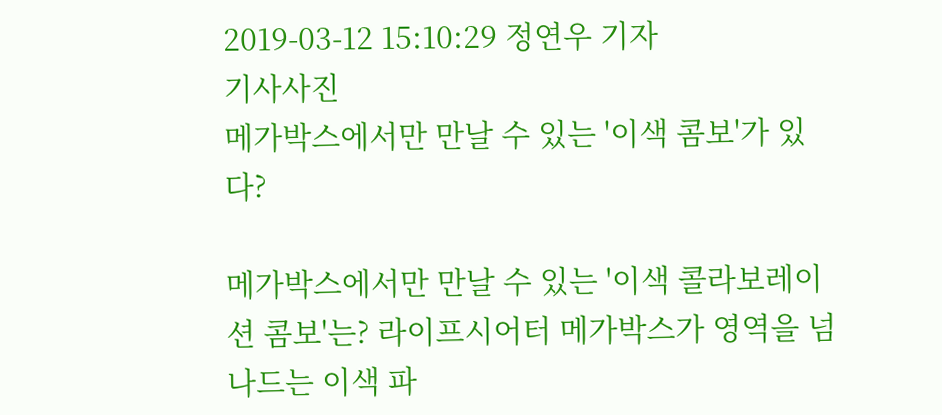2019-03-12 15:10:29 정연우 기자
기사사진
메가박스에서만 만날 수 있는 '이색 콤보'가 있다?

메가박스에서만 만날 수 있는 '이색 콜라보레이션 콤보'는? 라이프시어터 메가박스가 영역을 넘나드는 이색 파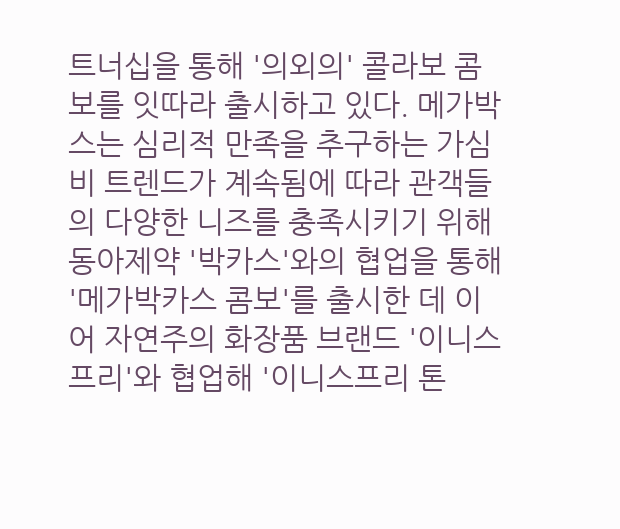트너십을 통해 '의외의' 콜라보 콤보를 잇따라 출시하고 있다. 메가박스는 심리적 만족을 추구하는 가심비 트렌드가 계속됨에 따라 관객들의 다양한 니즈를 충족시키기 위해 동아제약 '박카스'와의 협업을 통해 '메가박카스 콤보'를 출시한 데 이어 자연주의 화장품 브랜드 '이니스프리'와 협업해 '이니스프리 톤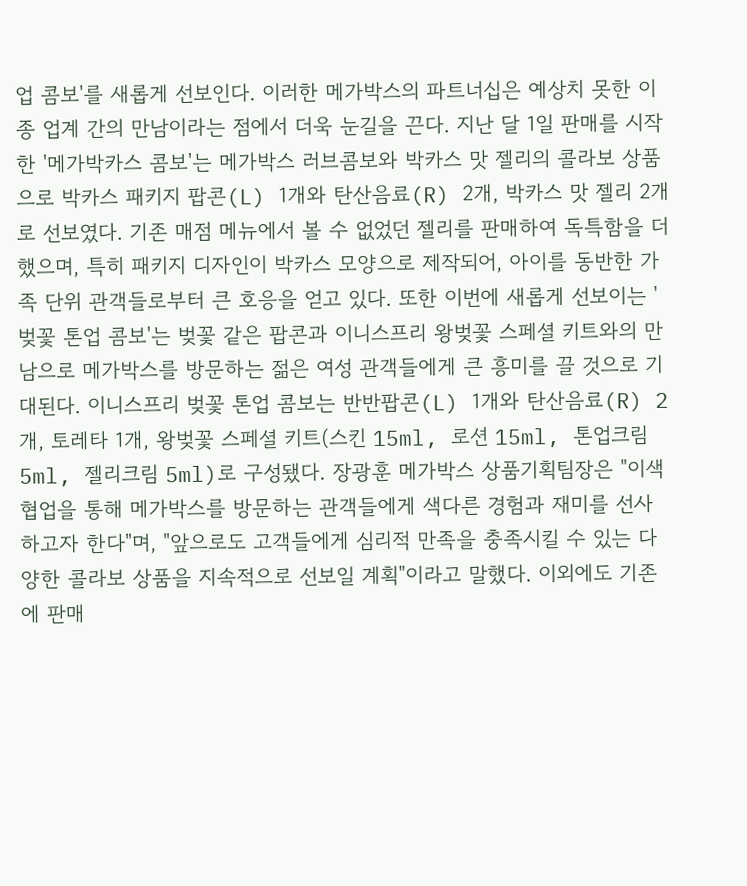업 콤보'를 새롭게 선보인다. 이러한 메가박스의 파트너십은 예상치 못한 이종 업계 간의 만남이라는 점에서 더욱 눈길을 끈다. 지난 달 1일 판매를 시작한 '메가박카스 콤보'는 메가박스 러브콤보와 박카스 맛 젤리의 콜라보 상품으로 박카스 패키지 팝콘(L) 1개와 탄산음료(R) 2개, 박카스 맛 젤리 2개로 선보였다. 기존 매점 메뉴에서 볼 수 없었던 젤리를 판매하여 독특함을 더했으며, 특히 패키지 디자인이 박카스 모양으로 제작되어, 아이를 동반한 가족 단위 관객들로부터 큰 호응을 얻고 있다. 또한 이번에 새롭게 선보이는 '벚꽃 톤업 콤보'는 벚꽃 같은 팝콘과 이니스프리 왕벚꽃 스페셜 키트와의 만남으로 메가박스를 방문하는 젊은 여성 관객들에게 큰 흥미를 끌 것으로 기대된다. 이니스프리 벚꽃 톤업 콤보는 반반팝콘(L) 1개와 탄산음료(R) 2개, 토레타 1개, 왕벚꽃 스페셜 키트(스킨 15ml, 로션 15ml, 톤업크림 5ml, 젤리크림 5ml)로 구성됐다. 장광훈 메가박스 상품기획팀장은 "이색 협업을 통해 메가박스를 방문하는 관객들에게 색다른 경험과 재미를 선사하고자 한다"며, "앞으로도 고객들에게 심리적 만족을 충족시킬 수 있는 다양한 콜라보 상품을 지속적으로 선보일 계획"이라고 말했다. 이외에도 기존에 판매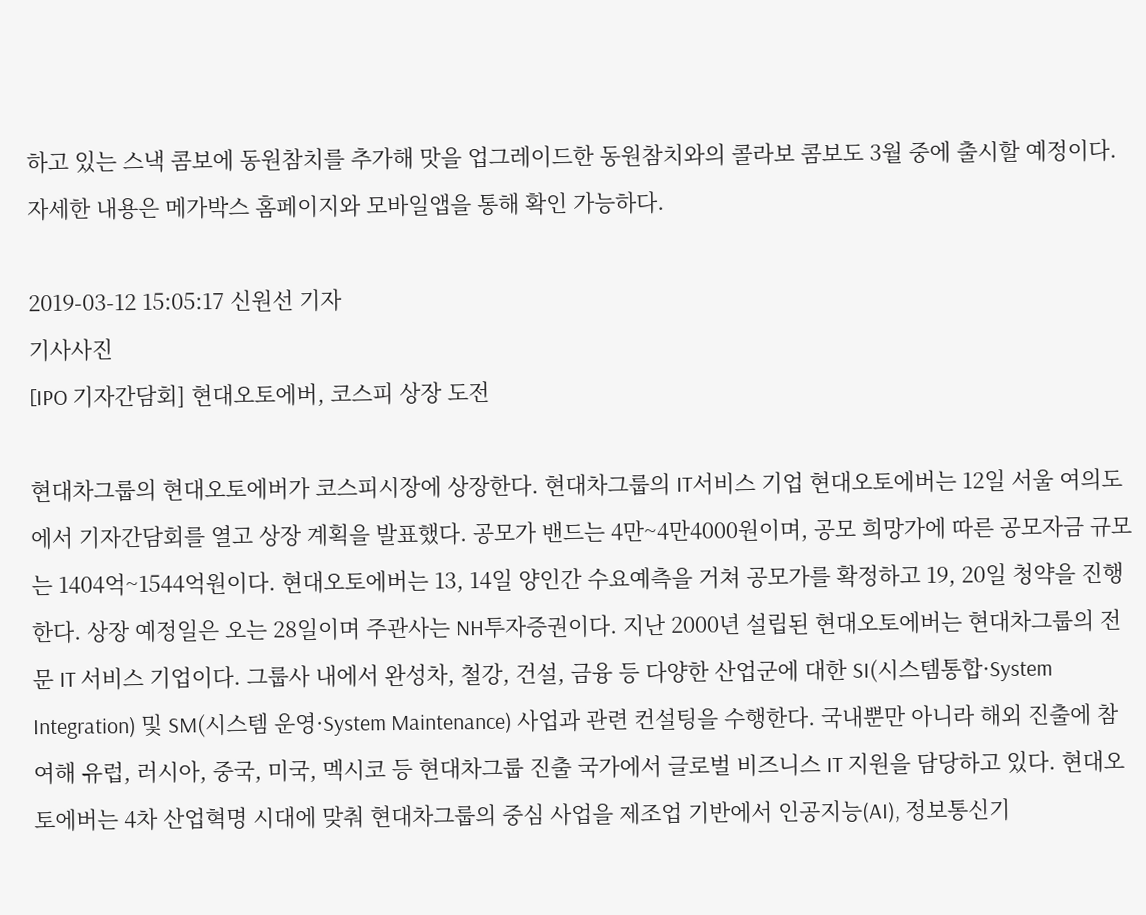하고 있는 스낵 콤보에 동원참치를 추가해 맛을 업그레이드한 동원참치와의 콜라보 콤보도 3월 중에 출시할 예정이다. 자세한 내용은 메가박스 홈페이지와 모바일앱을 통해 확인 가능하다.

2019-03-12 15:05:17 신원선 기자
기사사진
[IPO 기자간담회] 현대오토에버, 코스피 상장 도전

현대차그룹의 현대오토에버가 코스피시장에 상장한다. 현대차그룹의 IT서비스 기업 현대오토에버는 12일 서울 여의도에서 기자간담회를 열고 상장 계획을 발표했다. 공모가 밴드는 4만~4만4000원이며, 공모 희망가에 따른 공모자금 규모는 1404억~1544억원이다. 현대오토에버는 13, 14일 양인간 수요예측을 거쳐 공모가를 확정하고 19, 20일 청약을 진행한다. 상장 예정일은 오는 28일이며 주관사는 NH투자증권이다. 지난 2000년 설립된 현대오토에버는 현대차그룹의 전문 IT 서비스 기업이다. 그룹사 내에서 완성차, 철강, 건설, 금융 등 다양한 산업군에 대한 SI(시스템통합·System Integration) 및 SM(시스템 운영·System Maintenance) 사업과 관련 컨설팅을 수행한다. 국내뿐만 아니라 해외 진출에 참여해 유럽, 러시아, 중국, 미국, 멕시코 등 현대차그룹 진출 국가에서 글로벌 비즈니스 IT 지원을 담당하고 있다. 현대오토에버는 4차 산업혁명 시대에 맞춰 현대차그룹의 중심 사업을 제조업 기반에서 인공지능(AI), 정보통신기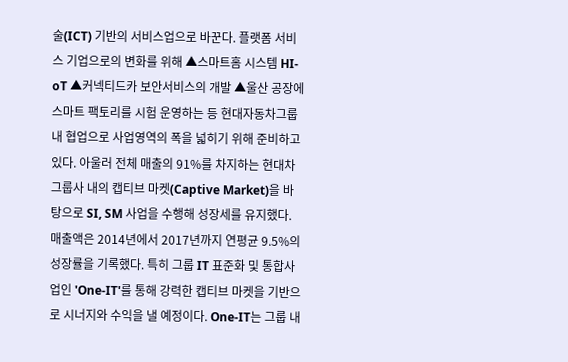술(ICT) 기반의 서비스업으로 바꾼다. 플랫폼 서비스 기업으로의 변화를 위해 ▲스마트홈 시스템 HI-oT ▲커넥티드카 보안서비스의 개발 ▲울산 공장에 스마트 팩토리를 시험 운영하는 등 현대자동차그룹 내 협업으로 사업영역의 폭을 넓히기 위해 준비하고 있다. 아울러 전체 매출의 91%를 차지하는 현대차그룹사 내의 캡티브 마켓(Captive Market)을 바탕으로 SI, SM 사업을 수행해 성장세를 유지했다. 매출액은 2014년에서 2017년까지 연평균 9.5%의 성장률을 기록했다. 특히 그룹 IT 표준화 및 통합사업인 'One-IT'를 통해 강력한 캡티브 마켓을 기반으로 시너지와 수익을 낼 예정이다. One-IT는 그룹 내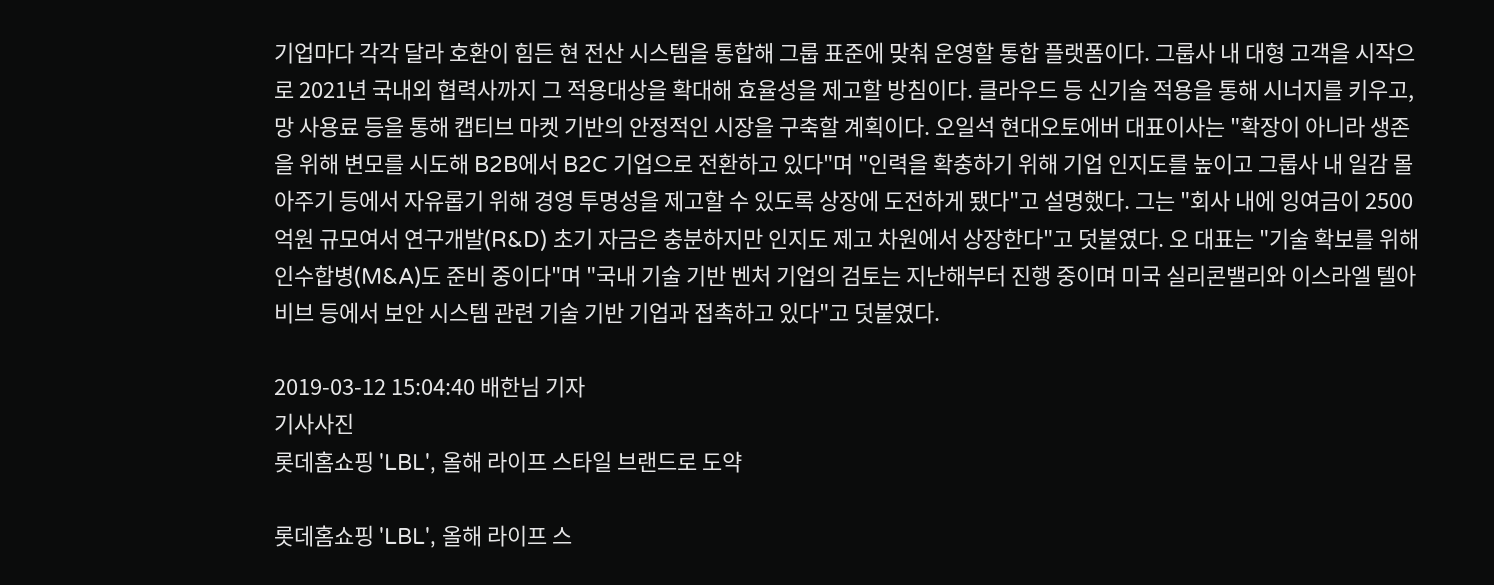기업마다 각각 달라 호환이 힘든 현 전산 시스템을 통합해 그룹 표준에 맞춰 운영할 통합 플랫폼이다. 그룹사 내 대형 고객을 시작으로 2021년 국내외 협력사까지 그 적용대상을 확대해 효율성을 제고할 방침이다. 클라우드 등 신기술 적용을 통해 시너지를 키우고, 망 사용료 등을 통해 캡티브 마켓 기반의 안정적인 시장을 구축할 계획이다. 오일석 현대오토에버 대표이사는 "확장이 아니라 생존을 위해 변모를 시도해 B2B에서 B2C 기업으로 전환하고 있다"며 "인력을 확충하기 위해 기업 인지도를 높이고 그룹사 내 일감 몰아주기 등에서 자유롭기 위해 경영 투명성을 제고할 수 있도록 상장에 도전하게 됐다"고 설명했다. 그는 "회사 내에 잉여금이 2500억원 규모여서 연구개발(R&D) 초기 자금은 충분하지만 인지도 제고 차원에서 상장한다"고 덧붙였다. 오 대표는 "기술 확보를 위해 인수합병(M&A)도 준비 중이다"며 "국내 기술 기반 벤처 기업의 검토는 지난해부터 진행 중이며 미국 실리콘밸리와 이스라엘 텔아비브 등에서 보안 시스템 관련 기술 기반 기업과 접촉하고 있다"고 덧붙였다.

2019-03-12 15:04:40 배한님 기자
기사사진
롯데홈쇼핑 'LBL', 올해 라이프 스타일 브랜드로 도약

롯데홈쇼핑 'LBL', 올해 라이프 스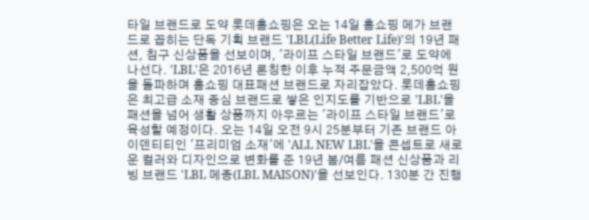타일 브랜드로 도약 롯데홈쇼핑은 오는 14일 홈쇼핑 메가 브랜드로 꼽히는 단독 기획 브랜드 'LBL(Life Better Life)'의 19년 패션, 침구 신상품을 선보이며, '라이프 스타일 브랜드'로 도약에 나선다. 'LBL'은 2016년 론칭한 이후 누적 주문금액 2,500억 원을 돌파하며 홈쇼핑 대표패션 브랜드로 자리잡았다. 롯데홈쇼핑은 최고급 소재 중심 브랜드로 쌓은 인지도를 기반으로 'LBL'을 패션을 넘어 생활 상품까지 아우르는 '라이프 스타일 브랜드'로 육성할 예정이다. 오는 14일 오전 9시 25분부터 기존 브랜드 아이덴티티인 '프리미엄 소재'에 'ALL NEW LBL'을 콘셉트로 새로운 컬러와 디자인으로 변화를 준 19년 봄/여름 패션 신상품과 리빙 브랜드 'LBL 메종(LBL MAISON)'을 선보인다. 130분 간 진행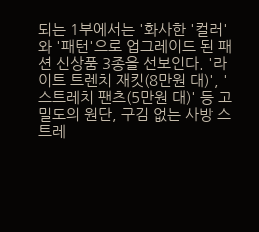되는 1부에서는 '화사한 '컬러'와 '패턴'으로 업그레이드 된 패션 신상품 3종을 선보인다. '라이트 트렌치 재킷(8만원 대)', '스트레치 팬츠(5만원 대)' 등 고밀도의 원단, 구김 없는 사방 스트레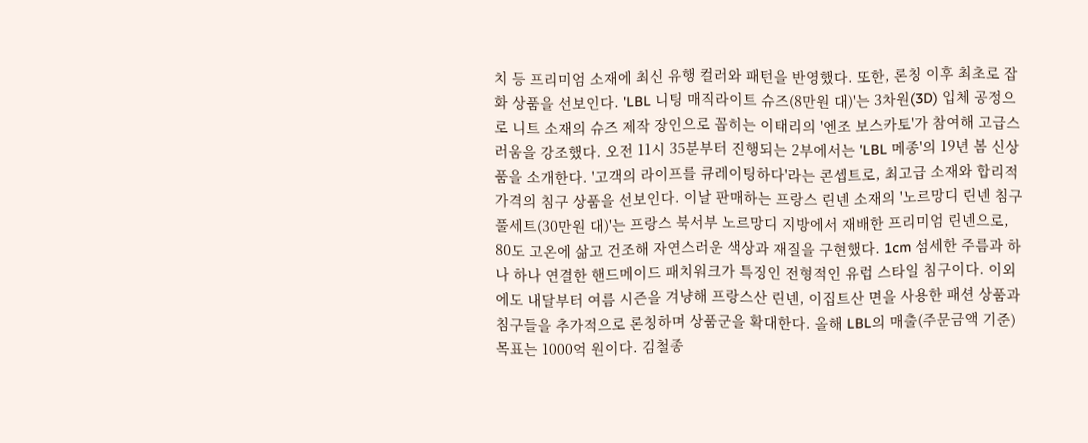치 등 프리미엄 소재에 최신 유행 컬러와 패턴을 반영했다. 또한, 론칭 이후 최초로 잡화 상품을 선보인다. 'LBL 니팅 매직라이트 슈즈(8만원 대)'는 3차원(3D) 입체 공정으로 니트 소재의 슈즈 제작 장인으로 꼽히는 이태리의 '엔조 보스카토'가 참여해 고급스러움을 강조했다. 오전 11시 35분부터 진행되는 2부에서는 'LBL 메종'의 19년 봄 신상품을 소개한다. '고객의 라이프를 큐레이팅하다'라는 콘셉트로, 최고급 소재와 합리적 가격의 침구 상품을 선보인다. 이날 판매하는 프랑스 린넨 소재의 '노르망디 린넨 침구 풀세트(30만원 대)'는 프랑스 북서부 노르망디 지방에서 재배한 프리미엄 린넨으로, 80도 고온에 삶고 건조해 자연스러운 색상과 재질을 구현했다. 1cm 섬세한 주름과 하나 하나 연결한 핸드메이드 패치워크가 특징인 전형적인 유럽 스타일 침구이다. 이외에도 내달부터 여름 시즌을 겨냥해 프랑스산 린넨, 이집트산 면을 사용한 패션 상품과 침구들을 추가적으로 론칭하며 상품군을 확대한다. 올해 LBL의 매출(주문금액 기준) 목표는 1000억 원이다. 김철종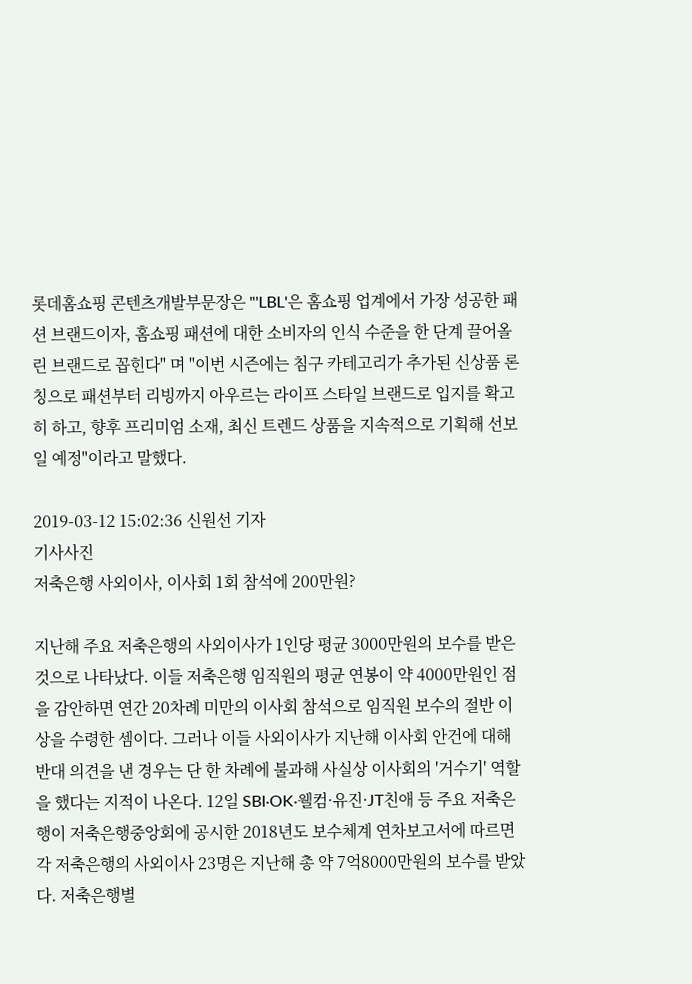롯데홈쇼핑 콘텐츠개발부문장은 "'LBL'은 홈쇼핑 업계에서 가장 성공한 패션 브랜드이자, 홈쇼핑 패션에 대한 소비자의 인식 수준을 한 단계 끌어올린 브랜드로 꼽힌다" 며 "이번 시즌에는 침구 카테고리가 추가된 신상품 론칭으로 패션부터 리빙까지 아우르는 라이프 스타일 브랜드로 입지를 확고히 하고, 향후 프리미엄 소재, 최신 트렌드 상품을 지속적으로 기획해 선보일 예정"이라고 말했다.

2019-03-12 15:02:36 신원선 기자
기사사진
저축은행 사외이사, 이사회 1회 참석에 200만원?

지난해 주요 저축은행의 사외이사가 1인당 평균 3000만원의 보수를 받은 것으로 나타났다. 이들 저축은행 임직원의 평균 연봉이 약 4000만원인 점을 감안하면 연간 20차례 미만의 이사회 참석으로 임직원 보수의 절반 이상을 수령한 셈이다. 그러나 이들 사외이사가 지난해 이사회 안건에 대해 반대 의견을 낸 경우는 단 한 차례에 불과해 사실상 이사회의 '거수기' 역할을 했다는 지적이 나온다. 12일 SBI·OK·웰컴·유진·JT친애 등 주요 저축은행이 저축은행중앙회에 공시한 2018년도 보수체계 연차보고서에 따르면 각 저축은행의 사외이사 23명은 지난해 총 약 7억8000만원의 보수를 받았다. 저축은행별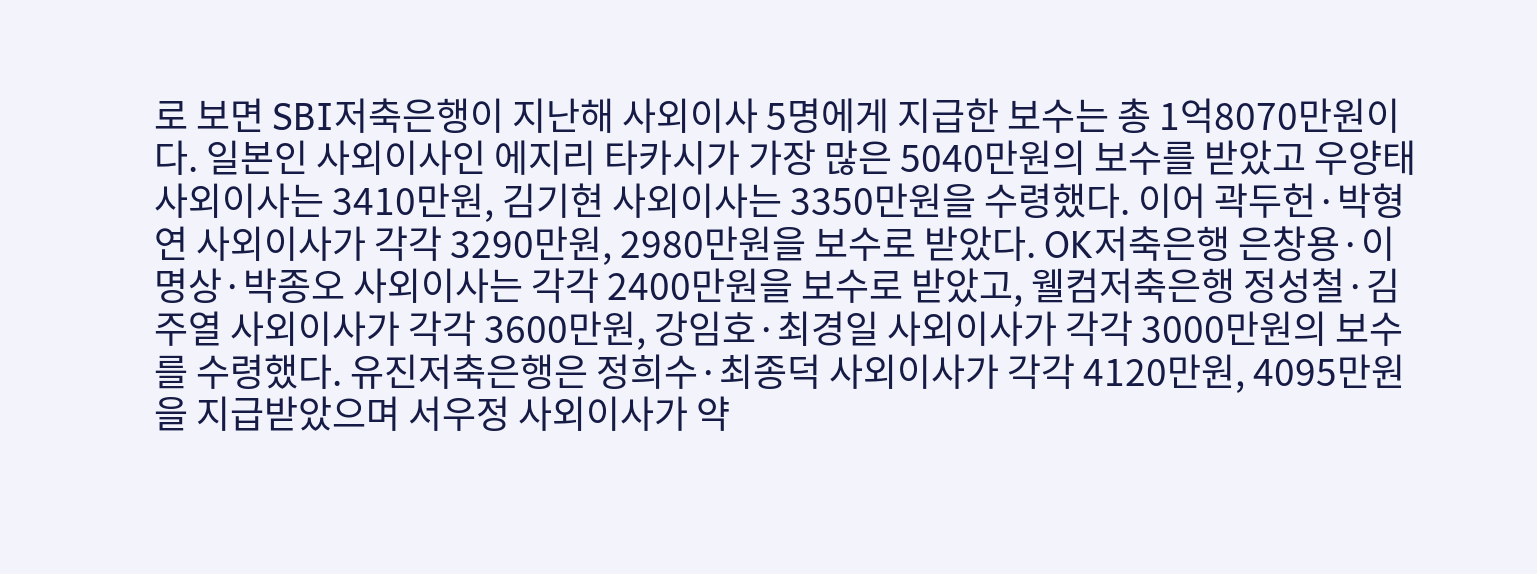로 보면 SBI저축은행이 지난해 사외이사 5명에게 지급한 보수는 총 1억8070만원이다. 일본인 사외이사인 에지리 타카시가 가장 많은 5040만원의 보수를 받았고 우양태 사외이사는 3410만원, 김기현 사외이사는 3350만원을 수령했다. 이어 곽두헌·박형연 사외이사가 각각 3290만원, 2980만원을 보수로 받았다. OK저축은행 은창용·이명상·박종오 사외이사는 각각 2400만원을 보수로 받았고, 웰컴저축은행 정성철·김주열 사외이사가 각각 3600만원, 강임호·최경일 사외이사가 각각 3000만원의 보수를 수령했다. 유진저축은행은 정희수·최종덕 사외이사가 각각 4120만원, 4095만원을 지급받았으며 서우정 사외이사가 약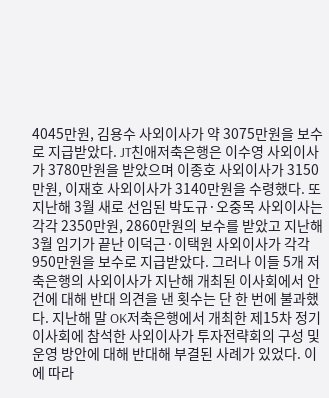4045만원, 김용수 사외이사가 약 3075만원을 보수로 지급받았다. JT친애저축은행은 이수영 사외이사가 3780만원을 받았으며 이종호 사외이사가 3150만원, 이재호 사외이사가 3140만원을 수령했다. 또 지난해 3월 새로 선임된 박도규·오중목 사외이사는 각각 2350만원, 2860만원의 보수를 받았고 지난해 3월 임기가 끝난 이덕근·이택원 사외이사가 각각 950만원을 보수로 지급받았다. 그러나 이들 5개 저축은행의 사외이사가 지난해 개최된 이사회에서 안건에 대해 반대 의견을 낸 횟수는 단 한 번에 불과했다. 지난해 말 OK저축은행에서 개최한 제15차 정기이사회에 참석한 사외이사가 투자전략회의 구성 및 운영 방안에 대해 반대해 부결된 사례가 있었다. 이에 따라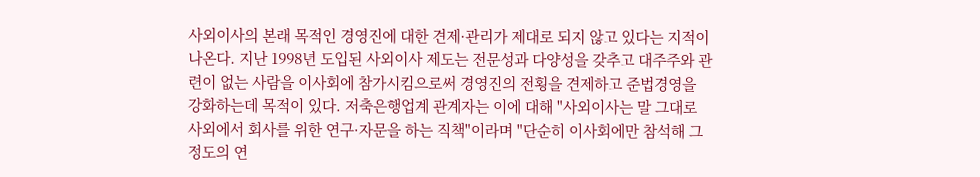사외이사의 본래 목적인 경영진에 대한 견제·관리가 제대로 되지 않고 있다는 지적이 나온다. 지난 1998년 도입된 사외이사 제도는 전문성과 다양성을 갖추고 대주주와 관련이 없는 사람을 이사회에 참가시킴으로써 경영진의 전횡을 견제하고 준법경영을 강화하는데 목적이 있다. 저축은행업계 관계자는 이에 대해 "사외이사는 말 그대로 사외에서 회사를 위한 연구·자문을 하는 직책"이라며 "단순히 이사회에만 참석해 그 정도의 연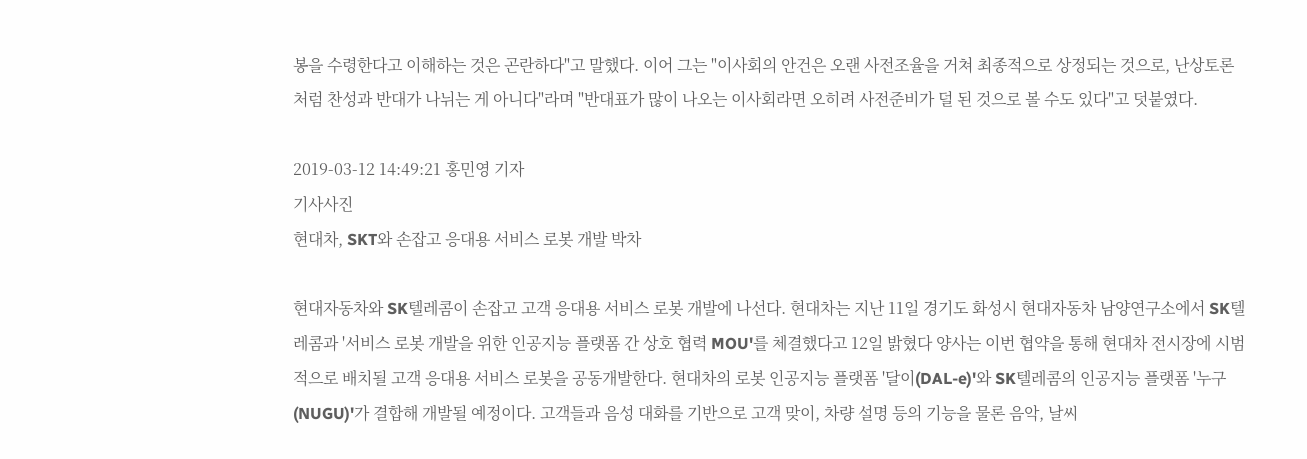봉을 수령한다고 이해하는 것은 곤란하다"고 말했다. 이어 그는 "이사회의 안건은 오랜 사전조율을 거쳐 최종적으로 상정되는 것으로, 난상토론 처럼 찬성과 반대가 나뉘는 게 아니다"라며 "반대표가 많이 나오는 이사회라면 오히려 사전준비가 덜 된 것으로 볼 수도 있다"고 덧붙였다.

2019-03-12 14:49:21 홍민영 기자
기사사진
현대차, SKT와 손잡고 응대용 서비스 로봇 개발 박차

현대자동차와 SK텔레콤이 손잡고 고객 응대용 서비스 로봇 개발에 나선다. 현대차는 지난 11일 경기도 화성시 현대자동차 남양연구소에서 SK텔레콤과 '서비스 로봇 개발을 위한 인공지능 플랫폼 간 상호 협력 MOU'를 체결했다고 12일 밝혔다 양사는 이번 협약을 통해 현대차 전시장에 시범적으로 배치될 고객 응대용 서비스 로봇을 공동개발한다. 현대차의 로봇 인공지능 플랫폼 '달이(DAL-e)'와 SK텔레콤의 인공지능 플랫폼 '누구(NUGU)'가 결합해 개발될 예정이다. 고객들과 음성 대화를 기반으로 고객 맞이, 차량 설명 등의 기능을 물론 음악, 날씨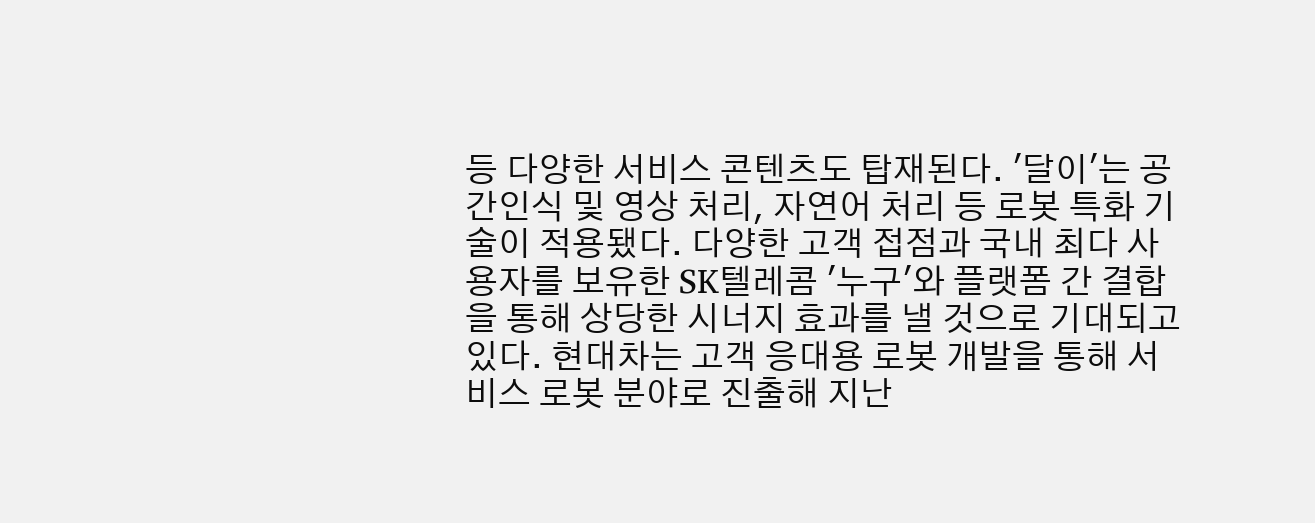등 다양한 서비스 콘텐츠도 탑재된다. '달이'는 공간인식 및 영상 처리, 자연어 처리 등 로봇 특화 기술이 적용됐다. 다양한 고객 접점과 국내 최다 사용자를 보유한 SK텔레콤 '누구'와 플랫폼 간 결합을 통해 상당한 시너지 효과를 낼 것으로 기대되고 있다. 현대차는 고객 응대용 로봇 개발을 통해 서비스 로봇 분야로 진출해 지난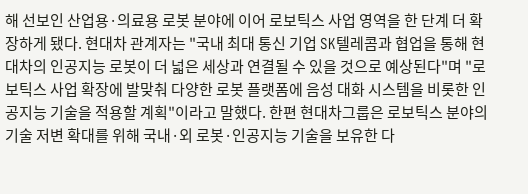해 선보인 산업용·의료용 로봇 분야에 이어 로보틱스 사업 영역을 한 단계 더 확장하게 됐다. 현대차 관계자는 "국내 최대 통신 기업 SK텔레콤과 협업을 통해 현대차의 인공지능 로봇이 더 넓은 세상과 연결될 수 있을 것으로 예상된다"며 "로보틱스 사업 확장에 발맞춰 다양한 로봇 플랫폼에 음성 대화 시스템을 비롯한 인공지능 기술을 적용할 계획"이라고 말했다. 한편 현대차그룹은 로보틱스 분야의 기술 저변 확대를 위해 국내·외 로봇·인공지능 기술을 보유한 다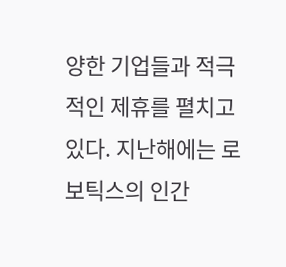양한 기업들과 적극적인 제휴를 펼치고 있다. 지난해에는 로보틱스의 인간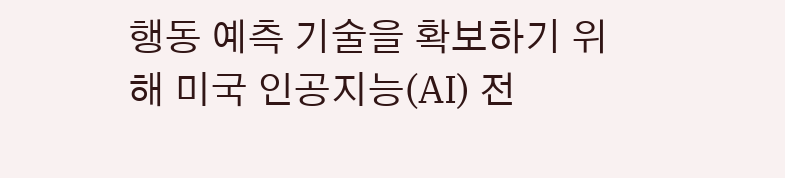행동 예측 기술을 확보하기 위해 미국 인공지능(AI) 전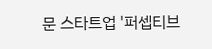문 스타트업 '퍼셉티브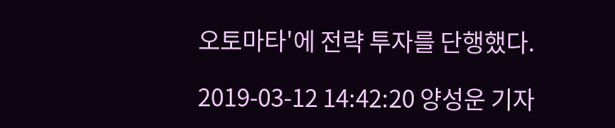오토마타'에 전략 투자를 단행했다.

2019-03-12 14:42:20 양성운 기자